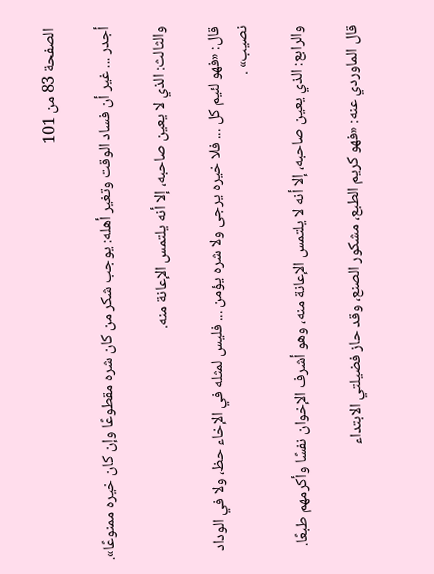الصفحة 83 من 101

أجدر ... غير أن فساد الوقت وتغير أهله: يوجب شكر من كان شره مقطوعًا وإن كان خيره ممنوعًا».

والثالث: الذي لا يعين صاحبه، إلا أنه يلتمس الإعانة منه.

قال: «فهو لئيم كل ... فلا خيره يرجى ولا شره يؤمن ... فليس لمثله في الإخاء حظ، ولا في الوداد نصيب» .

والرابع: الذي يعين صاحبه، إلا أنه لا يلتمس الإعانة منه، وهو أشرف الإخوان نفسًا وأكرمهم طبعًا.

قال الماوردي عنه: «فهو كريم الطبع، مشكور الصنع، وقد حاز فضيلتي الابتداء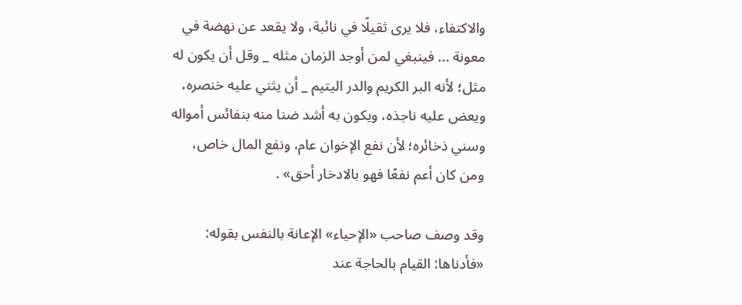والاكتفاء، فلا يرى ثقيلًا في نائبة، ولا يقعد عن نهضة في معونة ... فينبغي لمن أوجد الزمان مثله _ وقل أن يكون له مثل؛ لأنه البر الكريم والدر اليتيم _ أن يثني عليه خنصره، ويعض عليه ناجذه، ويكون به أشد ضنا منه بنفائس أمواله وسني ذخائره؛ لأن نفع الإخوان عام، ونفع المال خاص، ومن كان أعم نفعًا فهو بالادخار أحق» .

وقد وصف صاحب «الإحياء» الإعانة بالنفس بقوله: «فأدناها: القيام بالحاجة عند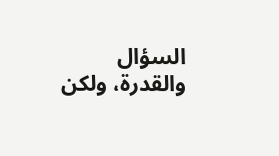السؤال والقدرة، ولكن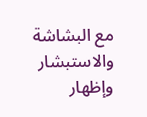مع البشاشة والاستبشار وإظهار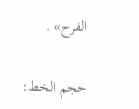الفرح» .

حجم الخط: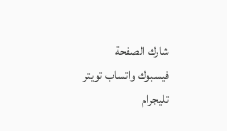شارك الصفحة
فيسبوك واتساب تويتر تليجرام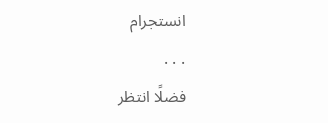انستجرام
. . .
فضلًا انتظر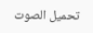تحميل الصوت